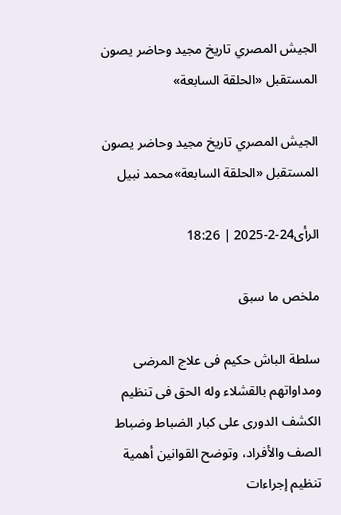الجيش المصري تاريخ مجيد وحاضر يصون المستقبل «الحلقة السابعة»

الجيش المصري تاريخ مجيد وحاضر يصون المستقبل «الحلقة السابعة»محمد نبيل

الرأى24-2-2025 | 18:26

ملخص ما سبق

سلطة الباش حكيم فى علاج المرضى ومداواتهم بالقشلاء وله الحق فى تنظيم الكشف الدورى على كبار الضباط وضباط الصف والأفراد، وتوضح القوانين أهمية تنظيم إجراءات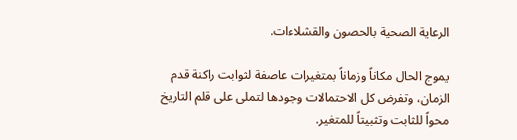الرعاية الصحية بالحصون والقشلاءات.

يموج الحال مكاناً وزماناً بمتغيرات عاصفة لثوابت راكنة قدم الزمان، وتفرض كل الاحتمالات وجودها لتملى على قلم التاريخ محواً للثابت وتثبيتاً للمتغير.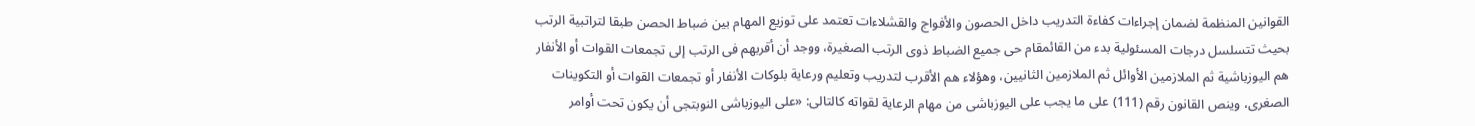القوانين المنظمة لضمان إجراءات كفاءة التدريب داخل الحصون والأفواج والقشلاءات تعتمد على توزيع المهام بين ضباط الحصن طبقا لتراتبية الرتب بحيث تتسلسل درجات المسئولية بدء من القائمقام حى جميع الضباط ذوى الرتب الصغيرة، ووجد أن أقربهم فى الرتب إلى تجمعات القوات أو الأنفار هم اليوزباشية ثم الملازمين الأوائل ثم الملازمين الثانيين، وهؤلاء هم الأقرب لتدريب وتعليم ورعاية بلوكات الأنفار أو تجمعات القوات أو التكوينات الصغرى، وينص القانون رقم (111) على ما يجب على اليوزباشى من مهام الرعاية لقواته كالتالى: «على اليوزباشى النوبتجى أن يكون تحت أوامر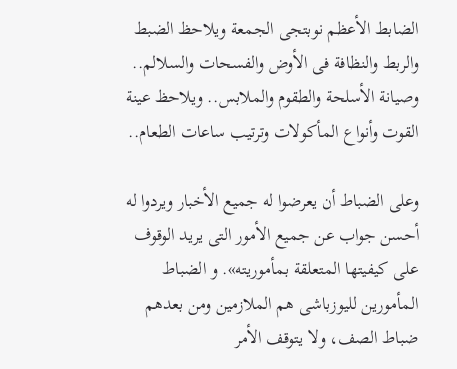الضابط الأعظم نوبتجى الجمعة ويلاحظ الضبط والربط والنظافة فى الأوض والفسحات والسلالم.. وصيانة الأسلحة والطقوم والملابس.. ويلاحظ عينة القوت وأنواع المأكولات وترتيب ساعات الطعام..

وعلى الضباط أن يعرضوا له جميع الأخبار ويردوا له أحسن جواب عن جميع الأمور التى يريد الوقوف على كيفيتها المتعلقة بمأموريته». و الضباط المأمورين لليوزباشى هم الملازمين ومن بعدهم ضباط الصف، ولا يتوقف الأمر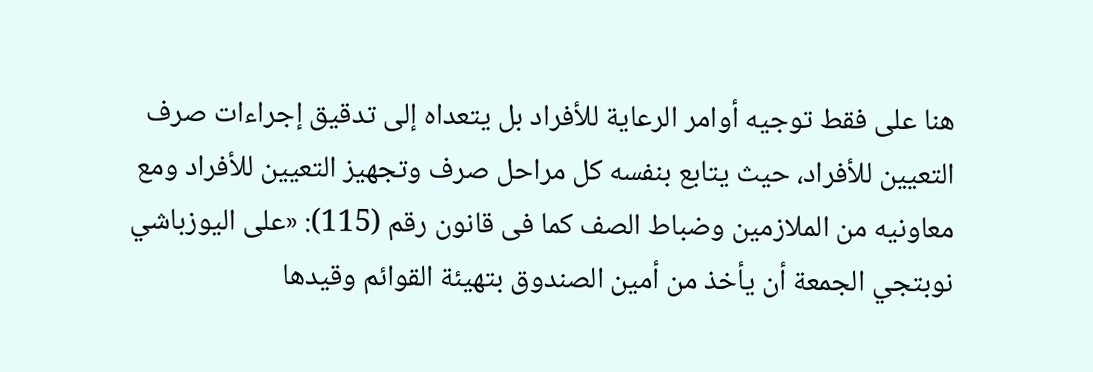هنا على فقط توجيه أوامر الرعاية للأفراد بل يتعداه إلى تدقيق إجراءات صرف التعيين للأفراد، حيث يتابع بنفسه كل مراحل صرف وتجهيز التعيين للأفراد ومع معاونيه من الملازمين وضباط الصف كما فى قانون رقم (115): «على اليوزباشي نوبتجي الجمعة أن يأخذ من أمين الصندوق بتهيئة القوائم وقيدها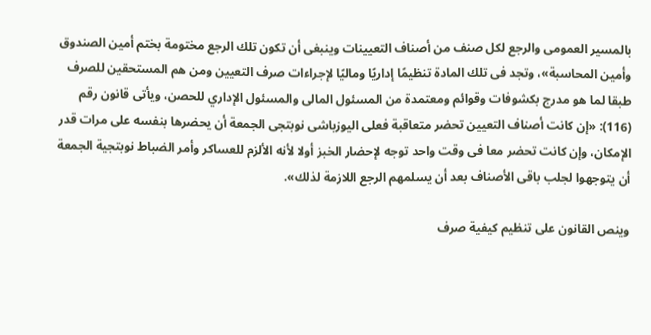بالمسير العمومى والرجع لكل صنف من أصناف التعيينات وينبغى أن تكون تلك الرجع مختومة بختم أمين الصندوق وأمين المحاسبة»، وتجد فى تلك المادة تنظيمًا إداريًا وماليًا لإجراءات صرف التعيين ومن هم المستحقين للصرف طبقا لما هو مدرج بكشوفات وقوائم ومعتمدة من المسئول المالى والمسئول الإداري للحصن، ويأتى قانون رقم (116): «إن كانت أصناف التعيين تحضر متعاقبة فعلى اليوزباشى نوبتجى الجمعة أن يحضرها بنفسه على مرات قدر الإمكان، وإن كانت تحضر معا فى وقت واحد توجه لإحضار الخبز أولا لأنه الألزم للعساكر وأمر الضباط نوبتجية الجمعة أن يتوجهوا لجلب باقى الأصناف بعد أن يسلمهم الرجع اللازمة لذلك».

وينص القانون على تنظيم كيفية صرف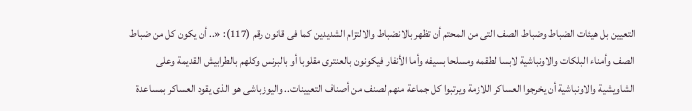التعيين بل هيئات الضباط وضباط الصف التى من المحتم أن تظهر بالانضباط والالتزام الشديدين كما فى قانون رقم (117): «.. أن يكون كل من ضباط الصف وأمناء البلكات والاونباشية لابسا لطقمه ومسلحا بسيفه وأما الأنفار فيكونون بالعنترى مقلوبا أو بالبرنس وكلهم بالطرابيش القديمة وعلى الشاويشية والاونباشية أن يخرجوا العساكر اللازمة ويرتبوا كل جماعة منهم لصنف من أصناف التعيينات.. واليوزباشى هو الذى يقود العساكر بمساعدة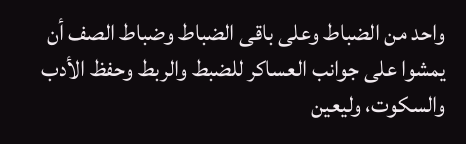واحد من الضباط وعلى باقى الضباط وضباط الصف أن يمشوا على جوانب العساكر للضبط والربط وحفظ الأدب والسكوت، وليعين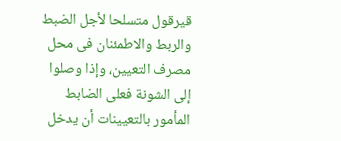قيرقول متسلحا لأجل الضبط والربط والاطمئنان فى محل مصرف التعيين، وإذا وصلوا إلى الشونة فعلى الضابط المأمور بالتعيينات أن يدخل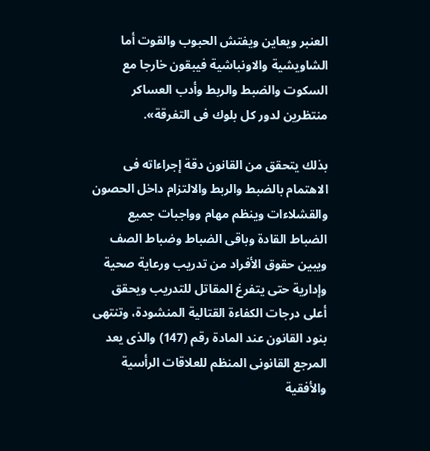العنبر ويعاين ويفتش الحبوب والقوت أما الشاويشية والاونباشية فيبقون خارجا مع السكوت والضبط والربط وأدب العساكر منتظرين لدور كل بلوك فى التفرقة».

بذلك يتحقق من القانون دقة إجراءاته فى الاهتمام بالضبط والربط والالتزام داخل الحصون والقشلاءات وينظم مهام وواجبات جميع الضباط القادة وباقى الضباط وضباط الصف ويبين حقوق الأفراد من تدريب ورعاية صحية وإدارية حتى يتفرغ المقاتل للتدريب ويحقق أعلى درجات الكفاءة القتالية المنشودة، وتنتهى بنود القانون عند المادة رقم (147) والذى يعد المرجع القانونى المنظم للعلاقات الرأسية والأفقية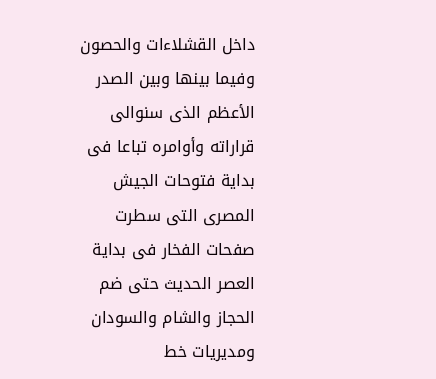داخل القشلاءات والحصون وفيما بينها وبين الصدر الأعظم الذى سنوالى قراراته وأوامره تباعا فى بداية فتوحات الجيش المصرى التى سطرت صفحات الفخار فى بداية العصر الحديث حتى ضم الحجاز والشام والسودان ومديريات خط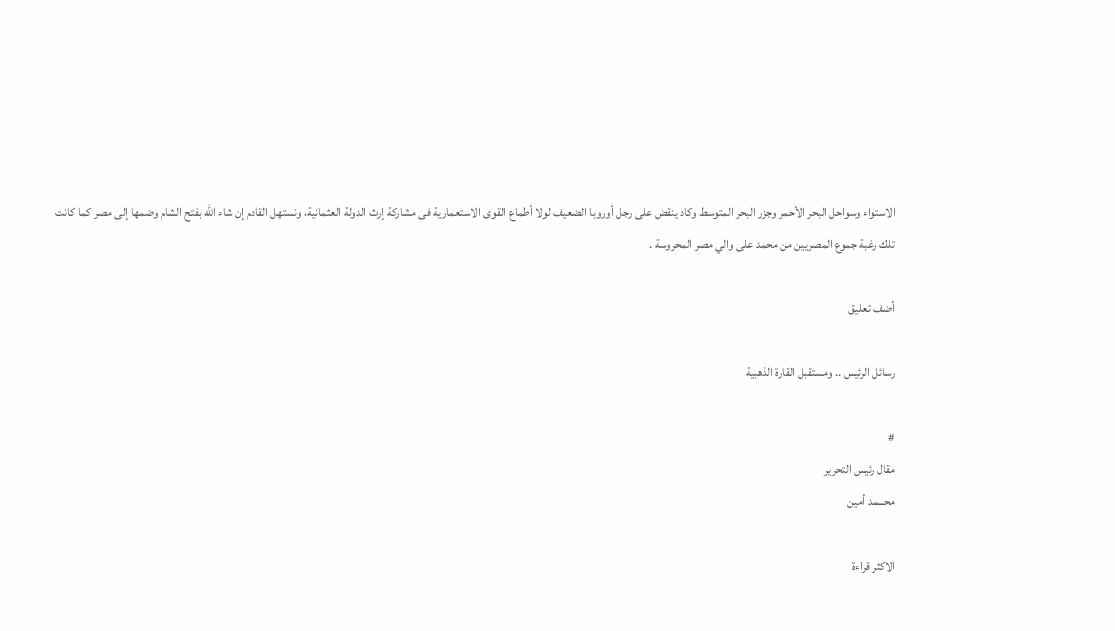الاستواء وسواحل البحر الأحمر وجزر البحر المتوسط وكاد ينقض على رجل أوروبا الضعيف لولا أطماع القوى الاستعمارية فى مشاركة إرث الدولة العثمانية، ونستهل القادم إن شاء الله بفتح الشام وضمها إلى مصر كما كانت تلك رغبة جموع المصريين من محمد على والي مصر المحروسة .

أضف تعليق

رسائل الرئيس .. ومستقبل القارة الذهبية

#
مقال رئيس التحرير
محـــمد أمين

الاكثر قراءة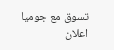تسوق مع جوميا
اعلان